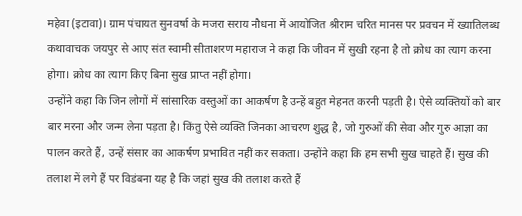महेवा (इटावा)। ग्राम पंचायत सुनवर्षा के मजरा सराय नौधना में आयोजित श्रीराम चरित मानस पर प्रवचन में ख्यातिलब्ध कथावाचक जयपुर से आए संत स्वामी सीताशरण महाराज ने कहा कि जीवन में सुखी रहना है तो क्रोध का त्याग करना होगा। क्रोध का त्याग किए बिना सुख प्राप्त नहीं होगा।
उन्होंने कहा कि जिन लोगों में सांसारिक वस्तुओं का आकर्षण है उन्हें बहुत मेहनत करनी पड़ती है। ऐसे व्यक्तियों को बार बार मरना और जन्म लेना पड़ता है। किंतु ऐसे व्यक्ति जिनका आचरण शुद्ध है, जो गुरुओं की सेवा और गुरु आज्ञा का पालन करते हैं, उन्हें संसार का आकर्षण प्रभावित नहीं कर सकता। उन्होंने कहा कि हम सभी सुख चाहते हैं। सुख की तलाश में लगे हैं पर विडंबना यह है कि जहां सुख की तलाश करते हैं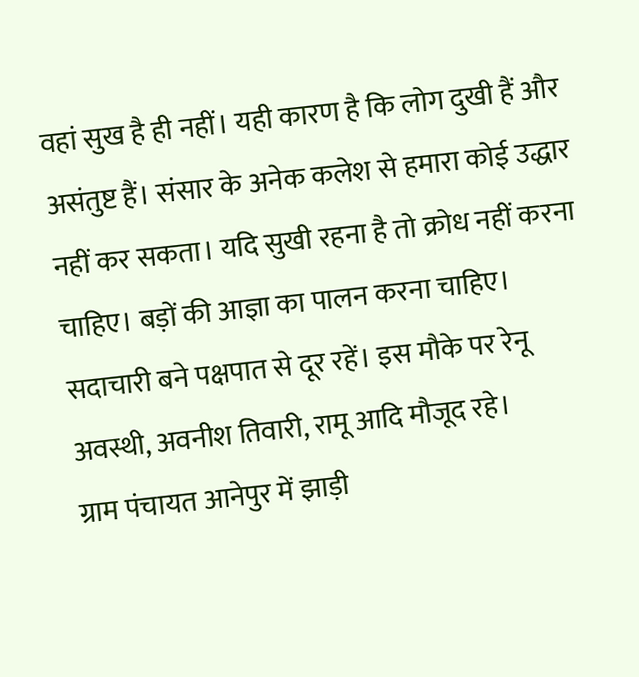वहां सुख है ही नहीं। यही कारण है कि लोग दुखी हैं और असंतुष्ट हैं। संसार के अनेक कलेश से हमारा कोई उद्धार नहीं कर सकता। यदि सुखी रहना है तो क्रोध नहीं करना चाहिए। बड़ों की आज्ञा का पालन करना चाहिए। सदाचारी बने पक्षपात से दूर रहें। इस मौके पर रेनू अवस्थी, अवनीश तिवारी, रामू आदि मौजूद रहे।
ग्राम पंचायत आनेपुर में झाड़ी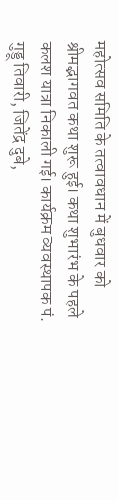महोत्सव समिति के तत्वावधान में बुधवार को श्रीमद्भागवत कथा शुरू हुई। कथा शुभारंभ के पहले कलश यात्रा निकाली गई। कार्यक्रम व्यवस्थापक पं. गुड्डू तिवारी, जितेंद्र दुबे,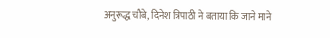अनुरूद्ध चौबे, दिनेश त्रिपाठी ने बताया कि जाने माने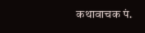कथावाचक पं.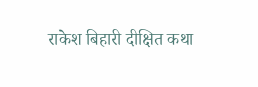राकेश बिहारी दीक्षित कथा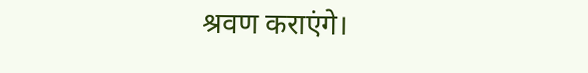श्रवण कराएंगे।